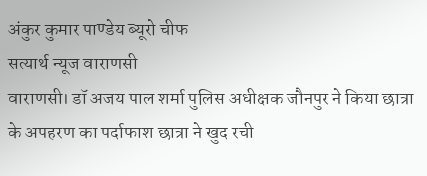अंकुर कुमार पाण्डेय ब्यूरो चीफ
सत्यार्थ न्यूज वाराणसी
वाराणसी। डॉ अजय पाल शर्मा पुलिस अधीक्षक जौनपुर ने किया छात्रा के अपहरण का पर्दाफाश छात्रा ने खुद रची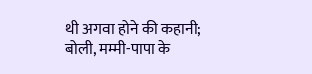थी अगवा होने की कहानी; बोली, मम्मी-पापा के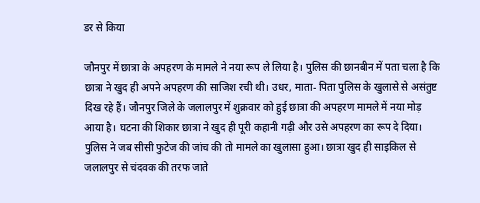डर से किया

जौनपुर में छात्रा के अपहरण के मामले ने नया रूप ले लिया है। पुलिस की छानबीन में पता चला है कि छात्रा ने खुद ही अपने अपहरण की साजिश रची थी। उधर, माता- पिता पुलिस के खुलासे से असंतुष्ट दिख रहे हैं। जौनपुर जिले के जलालपुर में शुक्रवार को हुई छात्रा की अपहरण मामले में नया मोड़ आया है। घटना की शिकार छात्रा ने खुद ही पूरी कहानी गढ़ी और उसे अपहरण का रूप दे दिया। पुलिस ने जब सीसी फुटेज की जांच की तो मामले का खुलासा हुआ। छात्रा खुद ही साइकिल से जलालपुर से चंदवक की तरफ जाते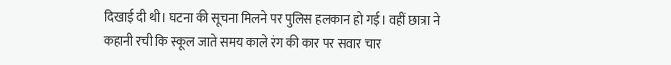दिखाई दी थी। घटना की सूचना मिलने पर पुलिस हलकान हो गई। वहीं छात्रा ने कहानी रची कि स्कूल जाते समय काले रंग की कार पर सवार चार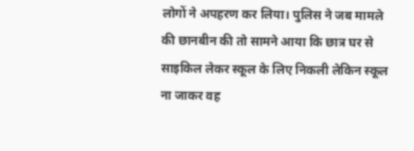लोगों ने अपहरण कर लिया। पुलिस ने जब मामले की छानबीन की तो सामने आया कि छात्र घर से साइकिल लेकर स्कूल के लिए निकली लेकिन स्कूल ना जाकर वह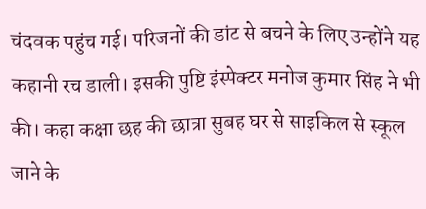चंदवक पहुंच गई। परिजनों की डांट से बचने के लिए उन्होंने यह कहानी रच डाली। इसकी पुष्टि इंस्पेक्टर मनोज कुमार सिंह ने भी की। कहा कक्षा छह की छात्रा सुबह घर से साइकिल से स्कूल जाने के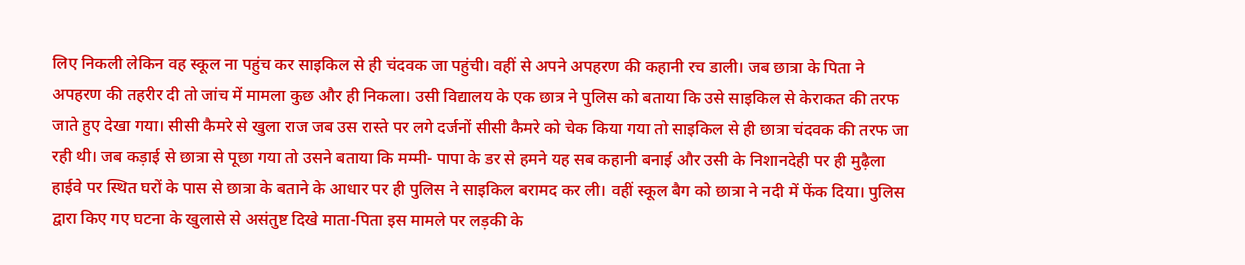लिए निकली लेकिन वह स्कूल ना पहुंच कर साइकिल से ही चंदवक जा पहुंची। वहीं से अपने अपहरण की कहानी रच डाली। जब छात्रा के पिता ने अपहरण की तहरीर दी तो जांच में मामला कुछ और ही निकला। उसी विद्यालय के एक छात्र ने पुलिस को बताया कि उसे साइकिल से केराकत की तरफ जाते हुए देखा गया। सीसी कैमरे से खुला राज जब उस रास्ते पर लगे दर्जनों सीसी कैमरे को चेक किया गया तो साइकिल से ही छात्रा चंदवक की तरफ जा रही थी। जब कड़ाई से छात्रा से पूछा गया तो उसने बताया कि मम्मी- पापा के डर से हमने यह सब कहानी बनाई और उसी के निशानदेही पर ही मुढ़ैला हाईवे पर स्थित घरों के पास से छात्रा के बताने के आधार पर ही पुलिस ने साइकिल बरामद कर ली। वहीं स्कूल बैग को छात्रा ने नदी में फेंक दिया। पुलिस द्वारा किए गए घटना के खुलासे से असंतुष्ट दिखे माता-पिता इस मामले पर लड़की के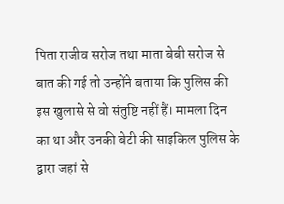पिता राजीव सरोज तथा माता बेबी सरोज से बात की गई तो उन्होंने बताया कि पुलिस की इस खुलासे से वो संतुष्टि नहीं हैं। मामला दिन का था और उनकी बेटी की साइकिल पुलिस के द्वारा जहां से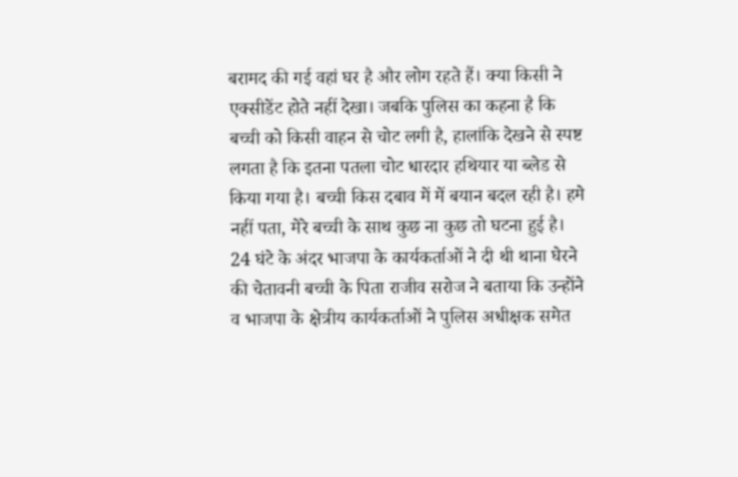बरामद की गई वहां घर है और लोग रहते हैं। क्या किसी ने एक्सीडेंट होते नहीं देखा। जबकि पुलिस का कहना है कि बच्ची को किसी वाहन से चोट लगी है, हालांकि देखने से स्पष्ट लगता है कि इतना पतला चोट धारदार हथियार या ब्लेड से किया गया है। बच्ची किस दबाव में में बयान बदल रही है। हमे नहीं पता, मेरे बच्ची के साथ कुछ ना कुछ तो घटना हुई है। 24 घंटे के अंदर भाजपा के कार्यकर्ताओं ने दी थी थाना घेरने की चेतावनी बच्ची के पिता राजीव सरोज ने बताया कि उन्होंने व भाजपा के क्षेत्रीय कार्यकर्ताओं ने पुलिस अधीक्षक समेत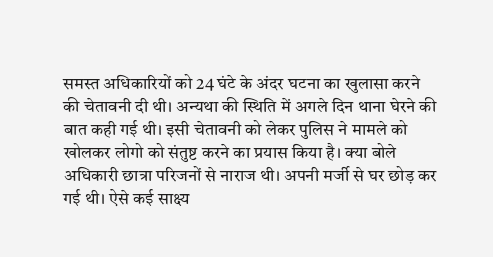समस्त अधिकारियों को 24 घंटे के अंदर घटना का खुलासा करने की चेतावनी दी थी। अन्यथा की स्थिति में अगले दिन थाना घेरने की बात कही गई थी। इसी चेतावनी को लेकर पुलिस ने मामले को खोलकर लोगो को संतुष्ट करने का प्रयास किया है। क्या बोले अधिकारी छात्रा परिजनों से नाराज थी। अपनी मर्जी से घर छोड़ कर गई थी। ऐसे कई साक्ष्य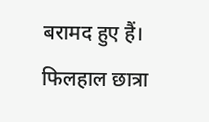बरामद हुए हैं। फिलहाल छात्रा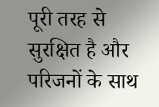पूरी तरह से सुरक्षित है और परिजनों के साथ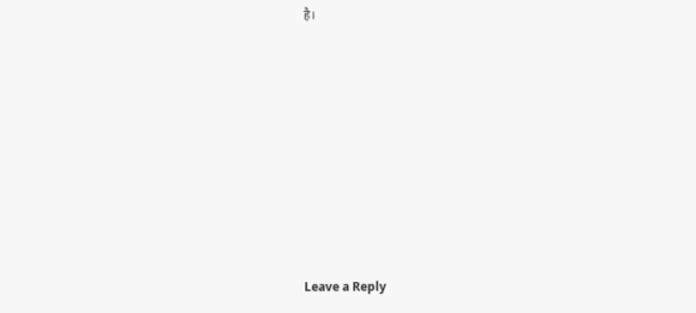है।














Leave a Reply